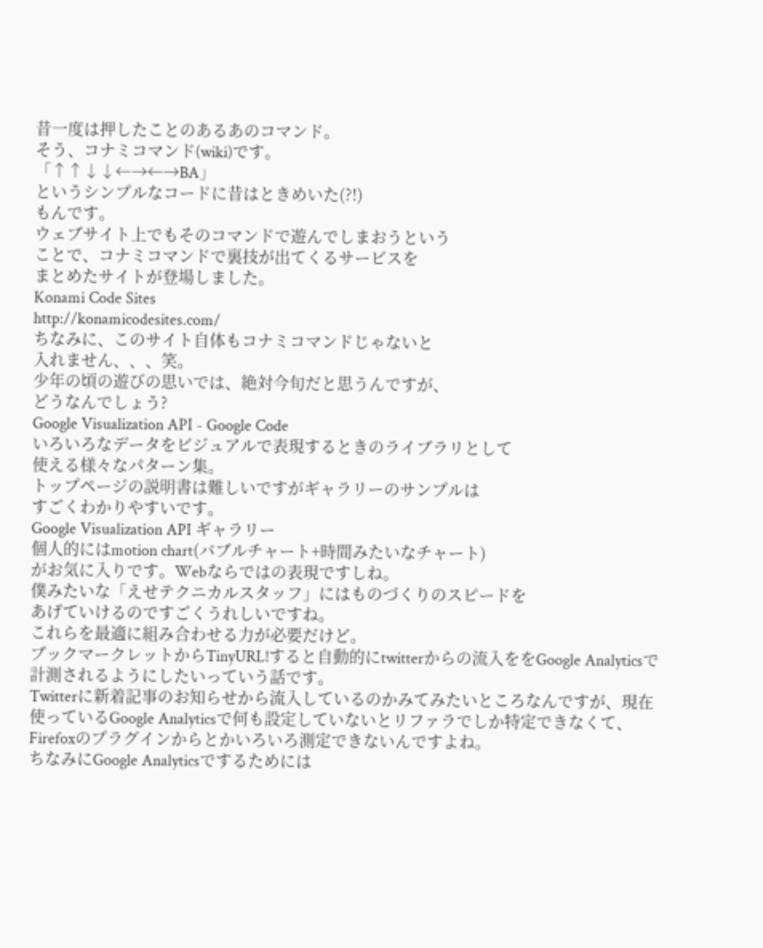昔一度は押したことのあるあのコマンド。
そう、コナミコマンド(wiki)です。
「↑↑↓↓←→←→BA」
というシンプルなコードに昔はときめいた(?!)
もんです。
ウェブサイト上でもそのコマンドで遊んでしまおうという
ことで、コナミコマンドで裏技が出てくるサービスを
まとめたサイトが登場しました。
Konami Code Sites
http://konamicodesites.com/
ちなみに、このサイト自体もコナミコマンドじゃないと
入れません、、、笑。
少年の頃の遊びの思いでは、絶対今旬だと思うんですが、
どうなんでしょう?
Google Visualization API - Google Code
いろいろなデータをビジュアルで表現するときのライブラリとして
使える様々なパターン集。
トップページの説明書は難しいですがギャラリーのサンプルは
すごくわかりやすいです。
Google Visualization API ギャラリー
個人的にはmotion chart(バブルチャート+時間みたいなチャート)
がお気に入りです。Webならではの表現ですしね。
僕みたいな「えせテクニカルスタッフ」にはものづくりのスピードを
あげていけるのですごくうれしいですね。
これらを最適に組み合わせる力が必要だけど。
ブックマークレットからTinyURL!すると自動的にtwitterからの流入ををGoogle Analyticsで計測されるようにしたいっていう話です。
Twitterに新着記事のお知らせから流入しているのかみてみたいところなんですが、現在使っているGoogle Analyticsで何も設定していないとリファラでしか特定できなくて、Firefoxのプラグインからとかいろいろ測定できないんですよね。
ちなみにGoogle Analyticsでするためには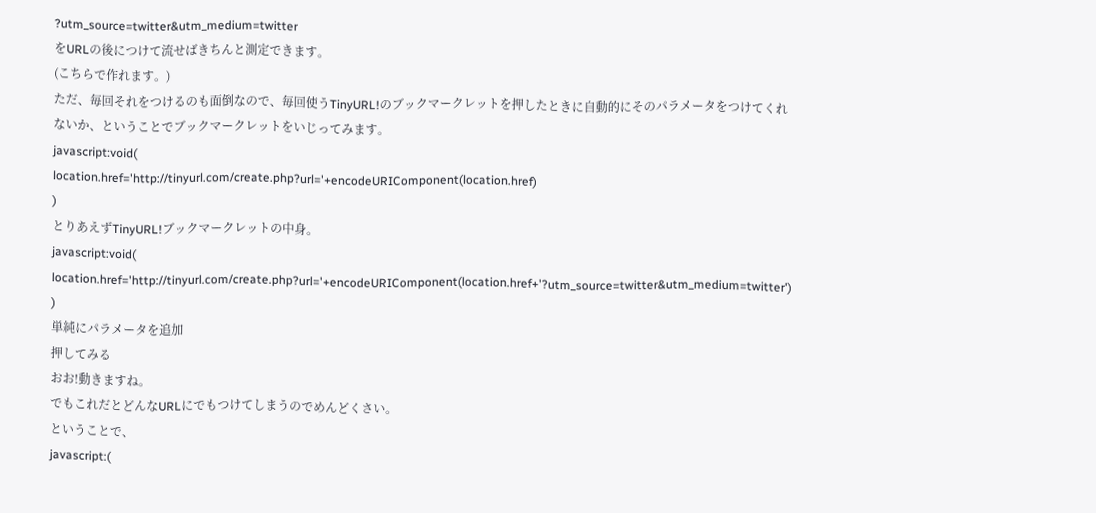?utm_source=twitter&utm_medium=twitter
をURLの後につけて流せばきちんと測定できます。
(こちらで作れます。)
ただ、毎回それをつけるのも面倒なので、毎回使うTinyURL!のブックマークレットを押したときに自動的にそのパラメータをつけてくれないか、ということでブックマークレットをいじってみます。
javascript:void(
location.href='http://tinyurl.com/create.php?url='+encodeURIComponent(location.href)
)
とりあえずTinyURL!ブックマークレットの中身。
javascript:void(
location.href='http://tinyurl.com/create.php?url='+encodeURIComponent(location.href+'?utm_source=twitter&utm_medium=twitter')
)
単純にパラメータを追加
押してみる
おお!動きますね。
でもこれだとどんなURLにでもつけてしまうのでめんどくさい。
ということで、
javascript:(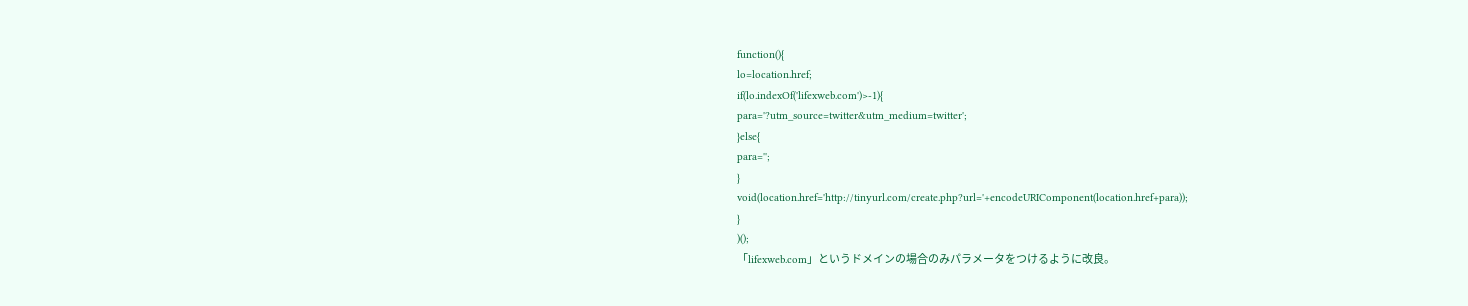function(){
lo=location.href;
if(lo.indexOf('lifexweb.com')>-1){
para='?utm_source=twitter&utm_medium=twitter';
}else{
para='';
}
void(location.href='http://tinyurl.com/create.php?url='+encodeURIComponent(location.href+para));
}
)();
「lifexweb.com」というドメインの場合のみパラメータをつけるように改良。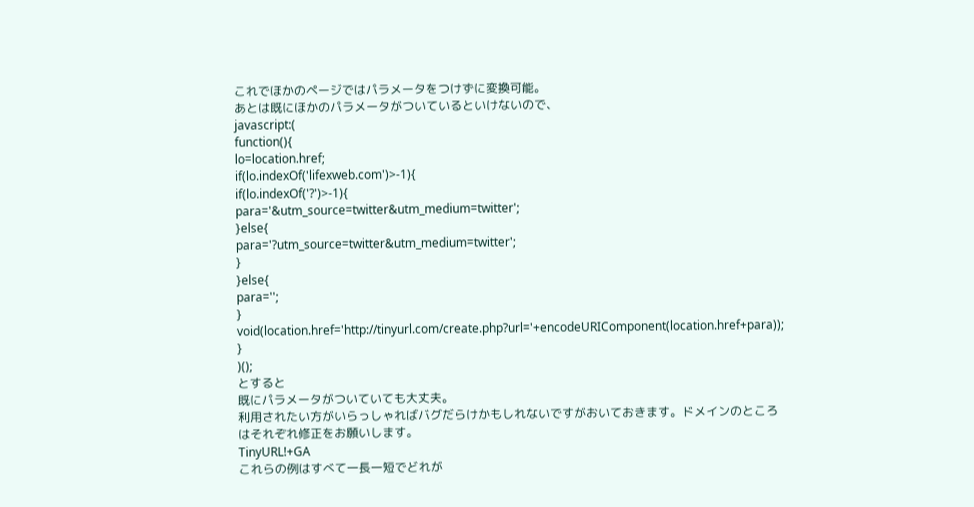これでほかのページではパラメータをつけずに変換可能。
あとは既にほかのパラメータがついているといけないので、
javascript:(
function(){
lo=location.href;
if(lo.indexOf('lifexweb.com')>-1){
if(lo.indexOf('?')>-1){
para='&utm_source=twitter&utm_medium=twitter';
}else{
para='?utm_source=twitter&utm_medium=twitter';
}
}else{
para='';
}
void(location.href='http://tinyurl.com/create.php?url='+encodeURIComponent(location.href+para));
}
)();
とすると
既にパラメータがついていても大丈夫。
利用されたい方がいらっしゃればバグだらけかもしれないですがおいておきます。ドメインのところはそれぞれ修正をお願いします。
TinyURL!+GA
これらの例はすべて一長一短でどれが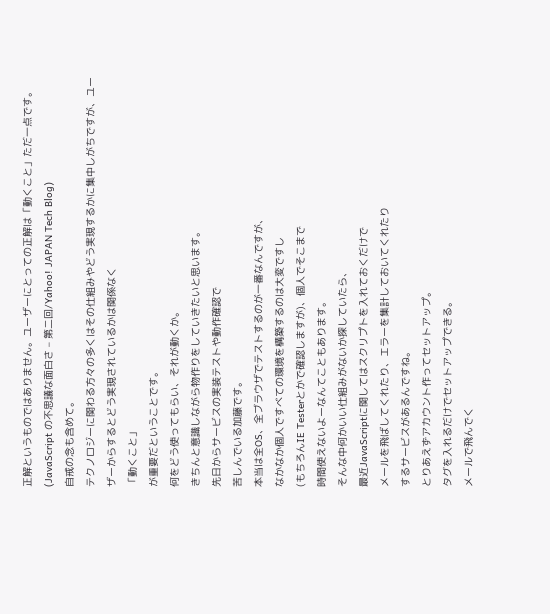正解というものではありません。ユーザーにとっての正解は「動くこと」ただ一点です。
(JavaScript の不思議な面白さ – 第二回/Yahoo! JAPAN Tech Blog)
自戒の念も含めて。
テクノロジーに関わる方々の多くはその仕組みやどう実現するかに集中しがちですが、ユーザーからするとどう実現されているかは関係なく
「動くこと」
が重要だということです。
何をどう使ってもらい、それが動くか。
きちんと意識しながら物作りをしていきたいと思います。
先日からサービスの実装テストや動作確認で
苦しんでいる加藤です。
本当は全OS、全ブラウザでテストするのが一番なんですが、
なかなか個人ですべての環境を構築するのは大変ですし
(もちろんIE Testerとかで確認しますが)、個人でそこまで
時間使えないよーなんてこともあります。
そんな中何かいい仕組みがないか探していたら、
最近JavaScriptに関してはスクリプトを入れておくだけで
メールを飛ばしてくれたり、エラーを集計しておいてくれたり
するサービスがあるんですね。
とりあえずアカウント作ってセットアップ。
タグを入れるだけでセットアップできる。
メールで飛んでく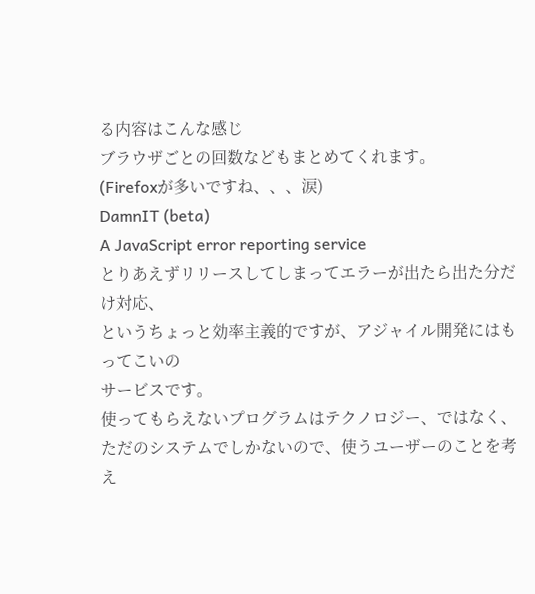る内容はこんな感じ
ブラウザごとの回数などもまとめてくれます。
(Firefoxが多いですね、、、涙)
DamnIT (beta)
A JavaScript error reporting service
とりあえずリリースしてしまってエラーが出たら出た分だけ対応、
というちょっと効率主義的ですが、アジャイル開発にはもってこいの
サービスです。
使ってもらえないプログラムはテクノロジー、ではなく、
ただのシステムでしかないので、使うユーザーのことを考え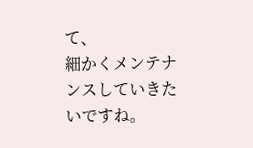て、
細かくメンテナンスしていきたいですね。